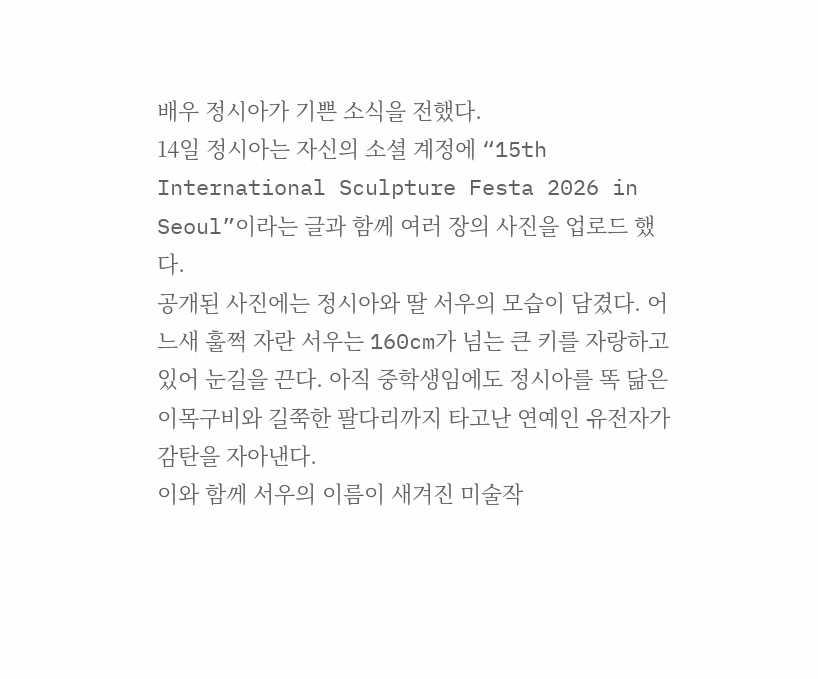배우 정시아가 기쁜 소식을 전했다.
14일 정시아는 자신의 소셜 계정에 “15th International Sculpture Festa 2026 in Seoul”이라는 글과 함께 여러 장의 사진을 업로드 했다.
공개된 사진에는 정시아와 딸 서우의 모습이 담겼다. 어느새 훌쩍 자란 서우는 160cm가 넘는 큰 키를 자랑하고 있어 눈길을 끈다. 아직 중학생임에도 정시아를 똑 닮은 이목구비와 길쭉한 팔다리까지 타고난 연예인 유전자가 감탄을 자아낸다.
이와 함께 서우의 이름이 새겨진 미술작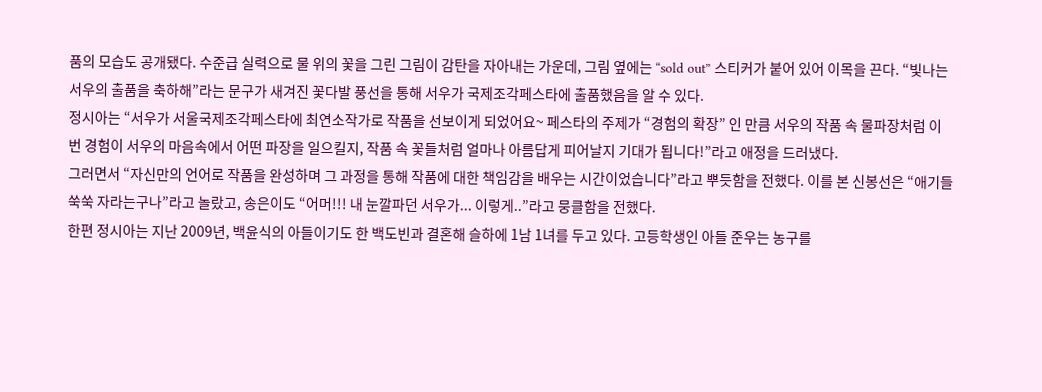품의 모습도 공개됐다. 수준급 실력으로 물 위의 꽃을 그린 그림이 감탄을 자아내는 가운데, 그림 옆에는 “sold out” 스티커가 붙어 있어 이목을 끈다. “빛나는 서우의 출품을 축하해”라는 문구가 새겨진 꽃다발 풍선을 통해 서우가 국제조각페스타에 출품했음을 알 수 있다.
정시아는 “서우가 서울국제조각페스타에 최연소작가로 작품을 선보이게 되었어요~ 페스타의 주제가 “경험의 확장” 인 만큼 서우의 작품 속 물파장처럼 이번 경험이 서우의 마음속에서 어떤 파장을 일으킬지, 작품 속 꽃들처럼 얼마나 아름답게 피어날지 기대가 됩니다!”라고 애정을 드러냈다.
그러면서 “자신만의 언어로 작품을 완성하며 그 과정을 통해 작품에 대한 책임감을 배우는 시간이었습니다”라고 뿌듯함을 전했다. 이를 본 신봉선은 “애기들 쑥쑥 자라는구나”라고 놀랐고, 송은이도 “어머!!! 내 눈깔파던 서우가... 이렇게..”라고 뭉클함을 전했다.
한편 정시아는 지난 2009년, 백윤식의 아들이기도 한 백도빈과 결혼해 슬하에 1남 1녀를 두고 있다. 고등학생인 아들 준우는 농구를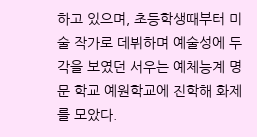하고 있으며, 초등학생때부터 미술 작가로 데뷔하며 예술성에 두각을 보였던 서우는 예체능계 명문 학교 예원학교에 진학해 화제를 모았다.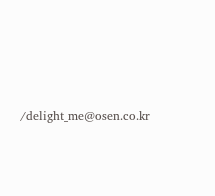/delight_me@osen.co.kr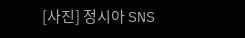[사진] 정시아 SNS